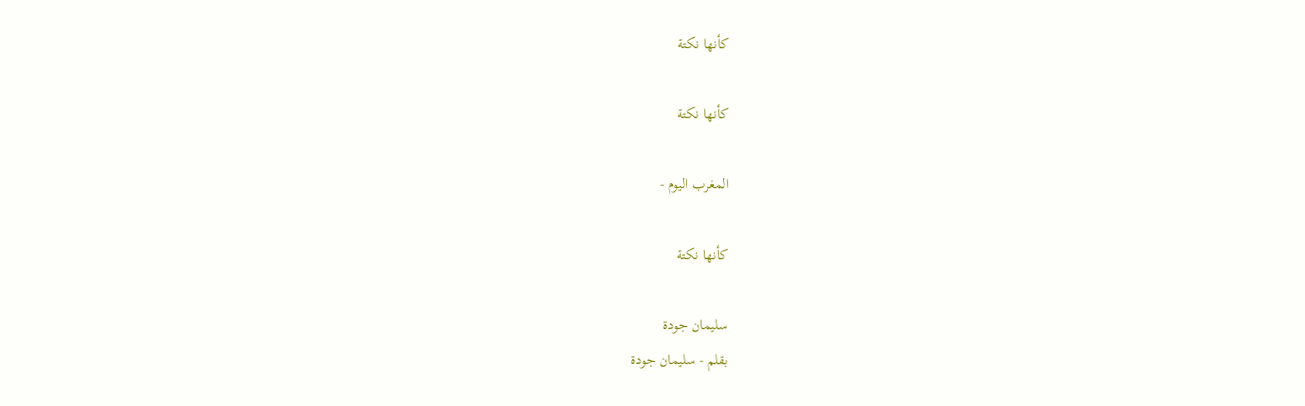كأنها نكتة

كأنها نكتة

المغرب اليوم -

كأنها نكتة

سليمان جودة
بقلم - سليمان جودة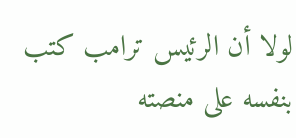لولا أن الرئيس ترامب كتب بنفسه على منصته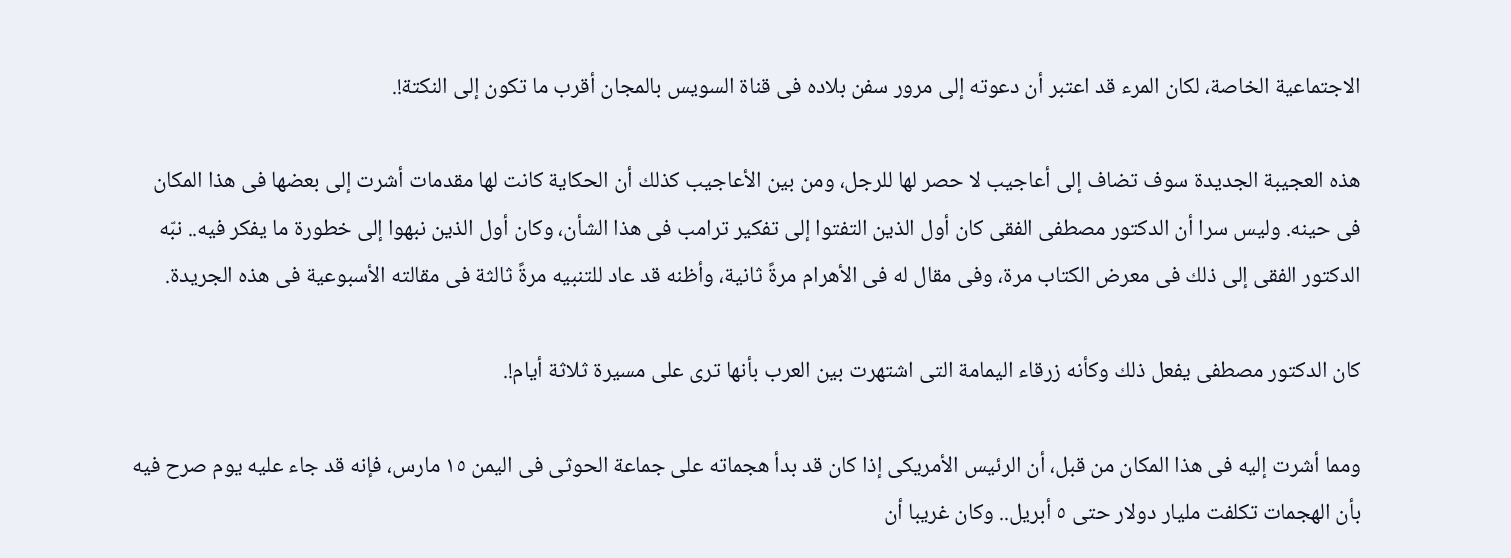الاجتماعية الخاصة، لكان المرء قد اعتبر أن دعوته إلى مرور سفن بلاده فى قناة السويس بالمجان أقرب ما تكون إلى النكتة!.

هذه العجيبة الجديدة سوف تضاف إلى أعاجيب لا حصر لها للرجل، ومن بين الأعاجيب كذلك أن الحكاية كانت لها مقدمات أشرت إلى بعضها فى هذا المكان فى حينه. وليس سرا أن الدكتور مصطفى الفقى كان أول الذين التفتوا إلى تفكير ترامب فى هذا الشأن، وكان أول الذين نبهوا إلى خطورة ما يفكر فيه.. نبّه الدكتور الفقى إلى ذلك فى معرض الكتاب مرة، وفى مقال له فى الأهرام مرةً ثانية، وأظنه قد عاد للتنبيه مرةً ثالثة فى مقالته الأسبوعية فى هذه الجريدة.

كان الدكتور مصطفى يفعل ذلك وكأنه زرقاء اليمامة التى اشتهرت بين العرب بأنها ترى على مسيرة ثلاثة أيام!.

ومما أشرت إليه فى هذا المكان من قبل، أن الرئيس الأمريكى إذا كان قد بدأ هجماته على جماعة الحوثى فى اليمن ١٥ مارس، فإنه قد جاء عليه يوم صرح فيه بأن الهجمات تكلفت مليار دولار حتى ٥ أبريل.. وكان غريبا أن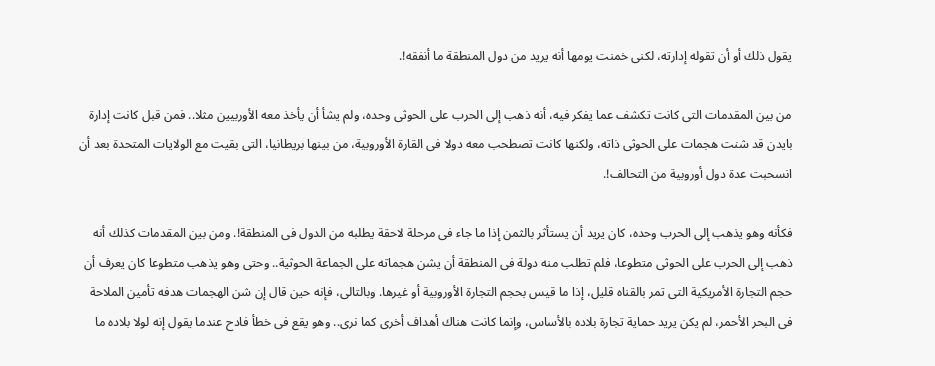يقول ذلك أو أن تقوله إدارته، لكنى خمنت يومها أنه يريد من دول المنطقة ما أنفقه!.

من بين المقدمات التى كانت تكشف عما يفكر فيه، أنه ذهب إلى الحرب على الحوثى وحده، ولم يشأ أن يأخذ معه الأوربيين مثلا.. فمن قبل كانت إدارة بايدن قد شنت هجمات على الحوثى ذاته، ولكنها كانت تصطحب معه دولا فى القارة الأوروبية، من بينها بريطانيا، التى بقيت مع الولايات المتحدة بعد أن انسحبت عدة دول أوروبية من التحالف!.

فكأنه وهو يذهب إلى الحرب وحده، كان يريد أن يستأثر بالثمن إذا ما جاء فى مرحلة لاحقة يطلبه من الدول فى المنطقة!. ومن بين المقدمات كذلك أنه ذهب إلى الحرب على الحوثى متطوعا، فلم تطلب منه دولة فى المنطقة أن يشن هجماته على الجماعة الحوثية.. وحتى وهو يذهب متطوعا كان يعرف أن حجم التجارة الأمريكية التى تمر بالقناه قليل، إذا ما قيس بحجم التجارة الأوروبية أو غيرها. وبالتالى، فإنه حين قال إن شن الهجمات هدفه تأمين الملاحة فى البحر الأحمر، لم يكن يريد حماية تجارة بلاده بالأساس، وإنما كانت هناك أهداف أخرى كما نرى.. وهو يقع فى خطأ فادح عندما يقول إنه لولا بلاده ما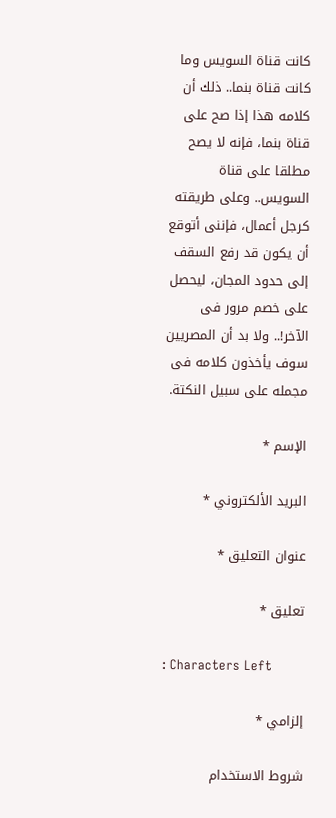كانت قناة السويس وما كانت قناة بنما.. ذلك أن كلامه هذا إذا صح على قناة بنما، فإنه لا يصح مطلقا على قناة السويس.. وعلى طريقته كرجل أعمال، فإننى أتوقع أن يكون قد رفع السقف إلى حدود المجان، ليحصل على خصم مرور فى الآخر!.. ولا بد أن المصريين سوف يأخذون كلامه فى مجمله على سبيل النكتة.

الإسم *

البريد الألكتروني *

عنوان التعليق *

تعليق *

: Characters Left

إلزامي *

شروط الاستخدام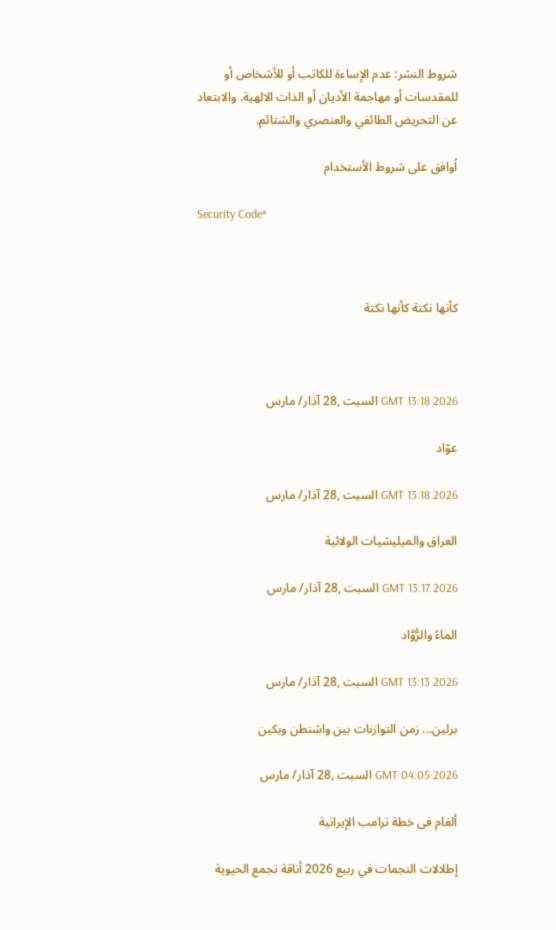شروط النشر: عدم الإساءة للكاتب أو للأشخاص أو للمقدسات أو مهاجمة الأديان أو الذات الالهية. والابتعاد عن التحريض الطائفي والعنصري والشتائم.

اُوافق على شروط الأستخدام

Security Code*



كأنها نكتة كأنها نكتة



GMT 13:18 2026 السبت ,28 آذار/ مارس

عوّاد

GMT 13:18 2026 السبت ,28 آذار/ مارس

العراق والميليشيات الولائية

GMT 13:17 2026 السبت ,28 آذار/ مارس

الماءُ والرُّوَّاد

GMT 13:13 2026 السبت ,28 آذار/ مارس

برلين... زمن التوازنات بين واشنطن وبكين

GMT 04:05 2026 السبت ,28 آذار/ مارس

ألغام فى خطة ترامب الإيرانية

إطلالات النجمات في ربيع 2026 أناقة تجمع الحيوية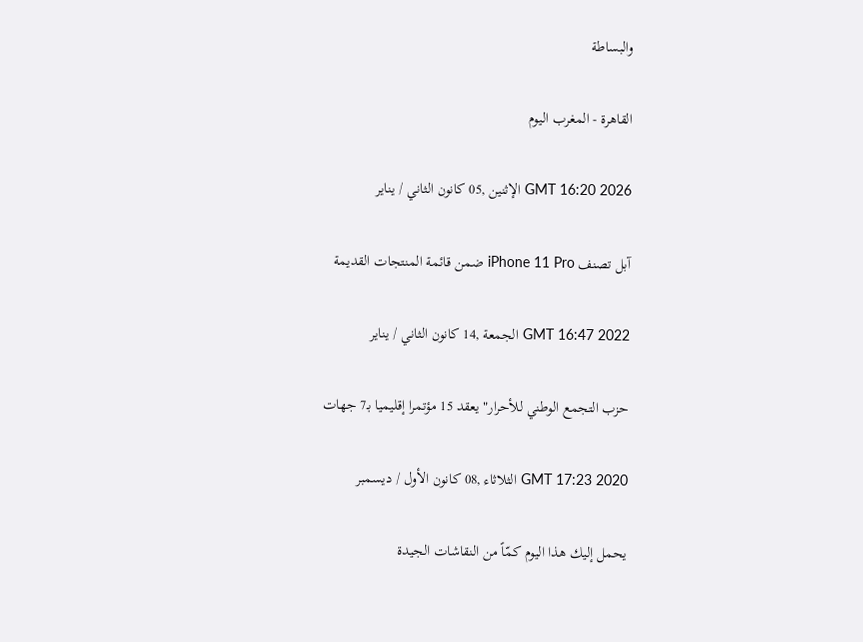والبساطة

القاهرة - المغرب اليوم

GMT 16:20 2026 الإثنين ,05 كانون الثاني / يناير

آبل تصنف iPhone 11 Pro ضمن قائمة المنتجات القديمة

GMT 16:47 2022 الجمعة ,14 كانون الثاني / يناير

حزب التجمع الوطني للأحرار" يعقد 15 مؤتمرا إقليميا بـ7 جهات

GMT 17:23 2020 الثلاثاء ,08 كانون الأول / ديسمبر

يحمل إليك هذا اليوم كمّاً من النقاشات الجيدة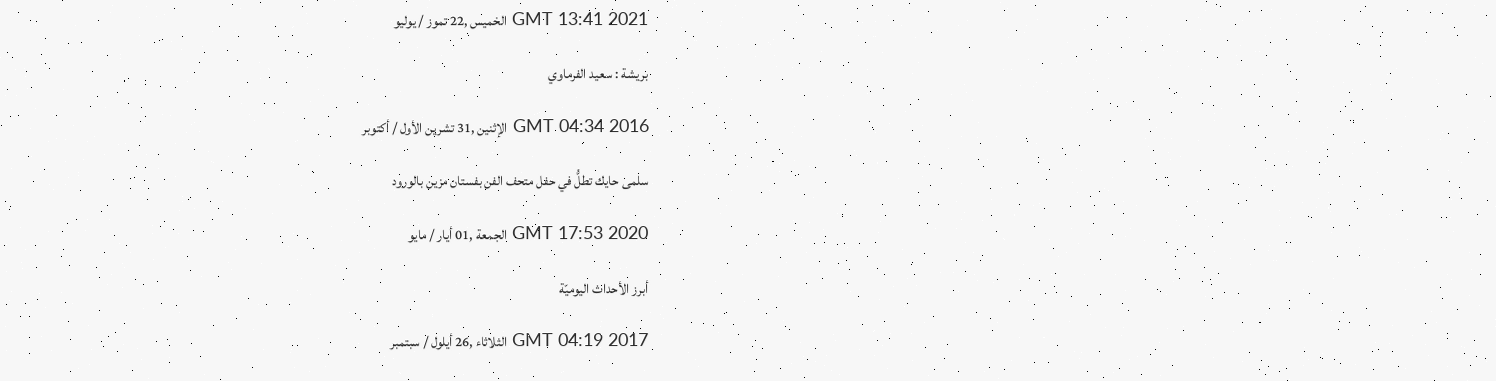GMT 13:41 2021 الخميس ,22 تموز / يوليو

بريشة : سعيد الفرماوي

GMT 04:34 2016 الإثنين ,31 تشرين الأول / أكتوبر

سلمى حايك تطلُّ في حفل متحف الفن بفستان مزين بالورود

GMT 17:53 2020 الجمعة ,01 أيار / مايو

أبرز الأحداث اليوميّة

GMT 04:19 2017 الثلاثاء ,26 أيلول / سبتمبر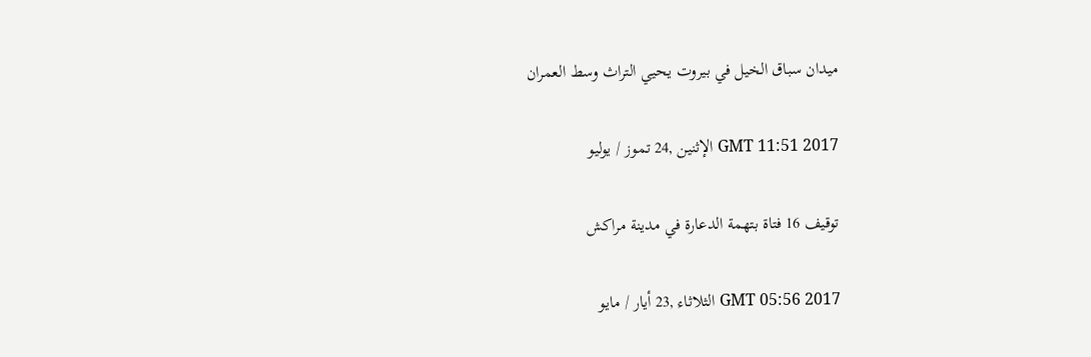ميدان سباق الخيل في بيروت يحيي التراث وسط العمران

GMT 11:51 2017 الإثنين ,24 تموز / يوليو

توقيف 16 فتاة بتهمة الدعارة في مدينة مراكش

GMT 05:56 2017 الثلاثاء ,23 أيار / مايو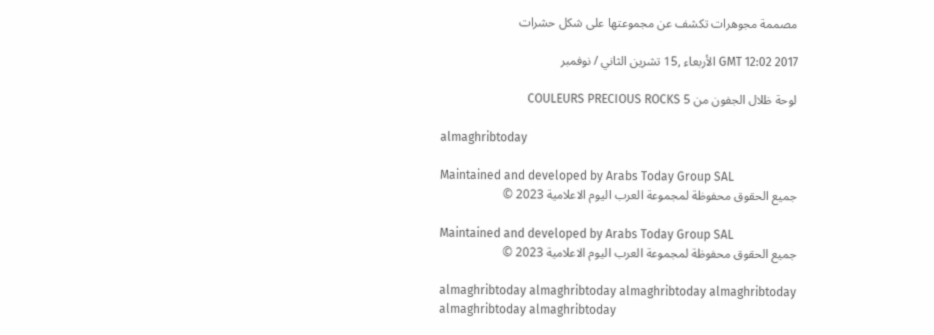مصممة مجوهرات تكشف عن مجموعتها على شكل حشرات

GMT 12:02 2017 الأربعاء ,15 تشرين الثاني / نوفمبر

لوحة ظلال الجفون من 5 COULEURS PRECIOUS ROCKS

almaghribtoday

Maintained and developed by Arabs Today Group SAL
جميع الحقوق محفوظة لمجموعة العرب اليوم الاعلامية 2023 ©

Maintained and developed by Arabs Today Group SAL
جميع الحقوق محفوظة لمجموعة العرب اليوم الاعلامية 2023 ©

almaghribtoday almaghribtoday almaghribtoday almaghribtoday
almaghribtoday almaghribtoday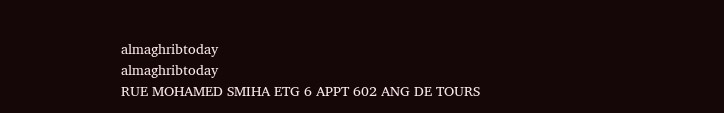almaghribtoday
almaghribtoday
RUE MOHAMED SMIHA ETG 6 APPT 602 ANG DE TOURS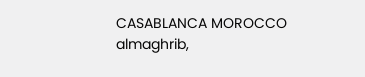CASABLANCA MOROCCO
almaghrib,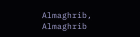Almaghrib, Almaghrib